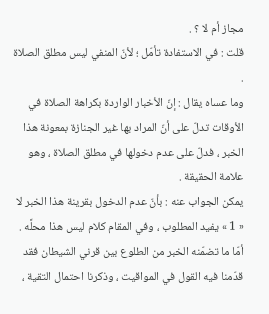مجاز أم لا ؟ .
قلت : في الاستفادة تأمّل ؛ لأنّ المنفي ليس مطلق الصلاة .
وما عساه يقال : إنّ الأخبار الواردة بكراهة الصلاة في الأوقات تدلّ على أنّ المراد بها غير الجنازة بمعونة هذا الخبر ، فدلّ على عدم دخولها في مطلق الصلاة ، وهو علامة الحقيقة .
يمكن الجواب عنه : بأنّ عدم الدخول بقرينة هذا الخبر لا « 1 » يفيد المطلوب ، وفي المقام كلام ليس هذا محلَّه .
أمّا ما تضمّنه الخبر من الطلوع بين قرني الشيطان فقد قدّمنا فيه القول في المواقيت ، وذكرنا احتمال التقية ،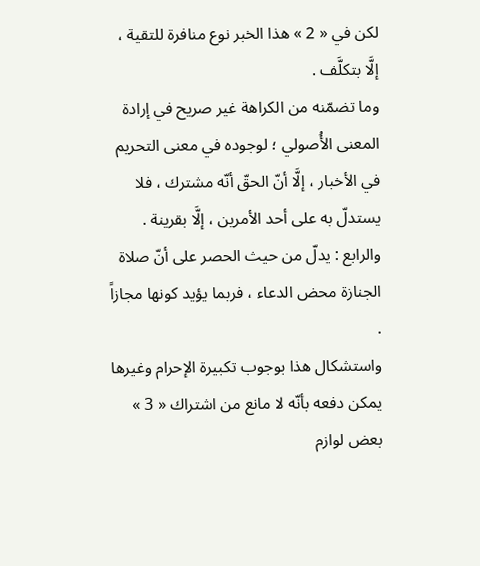لكن في « 2 » هذا الخبر نوع منافرة للتقية ، إلَّا بتكلَّف .
وما تضمّنه من الكراهة غير صريح في إرادة المعنى الأُصولي ؛ لوجوده في معنى التحريم في الأخبار ، إلَّا أنّ الحقّ أنّه مشترك ، فلا يستدلّ به على أحد الأمرين ، إلَّا بقرينة .
والرابع : يدلّ من حيث الحصر على أنّ صلاة الجنازة محض الدعاء ، فربما يؤيد كونها مجازاً .
واستشكال هذا بوجوب تكبيرة الإحرام وغيرها يمكن دفعه بأنّه لا مانع من اشتراك « 3 » بعض لوازم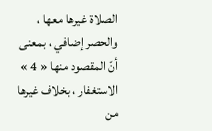الصلاة غيرها معها ، والحصر إضافي ، بمعنى أنّ المقصود منها « 4 » الاستغفار ، بخلاف غيرها من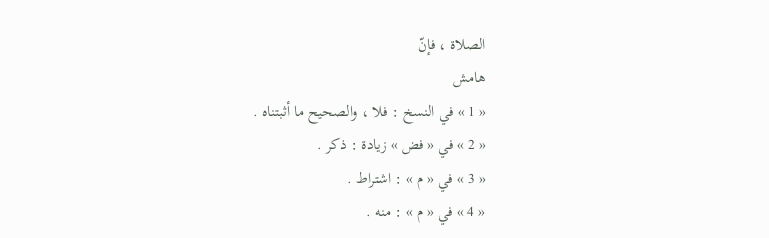الصلاة ، فإنّ
هامش
« 1 » في النسخ : فلا ، والصحيح ما أثبتناه .
« 2 » في « فض » زيادة : ذكر .
« 3 » في « م » : اشتراط .
« 4 » في « م » : منه .